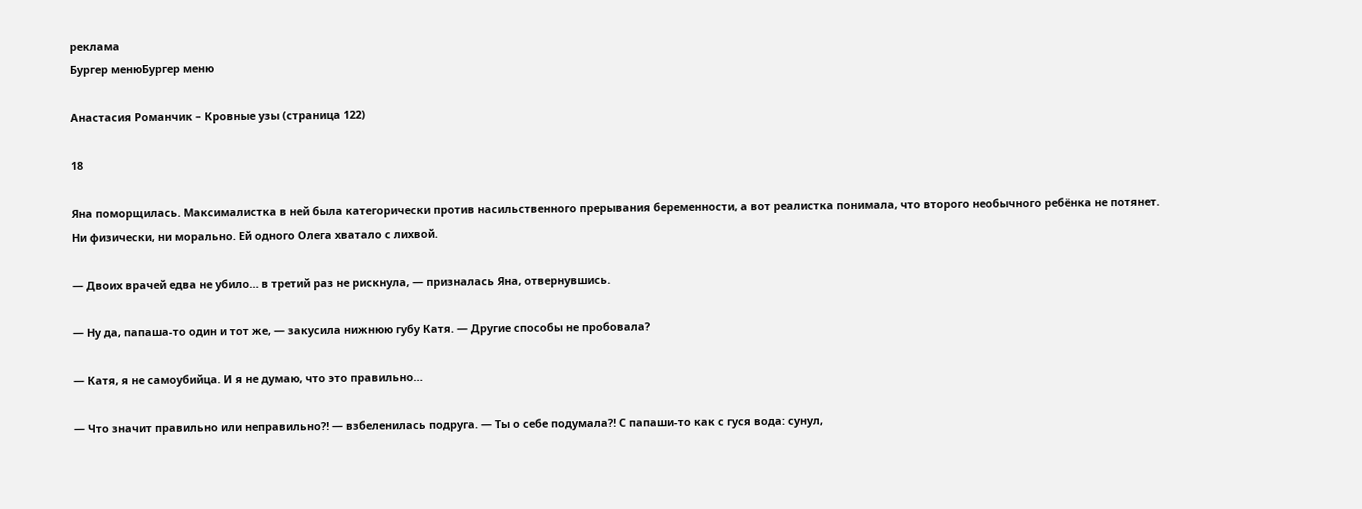реклама
Бургер менюБургер меню

Анастасия Романчик – Кровные узы (страница 122)

18

Яна поморщилась. Максималистка в ней была категорически против насильственного прерывания беременности, а вот реалистка понимала, что второго необычного ребёнка не потянет. Ни физически, ни морально. Ей одного Олега хватало с лихвой.

— Двоих врачей едва не убило… в третий раз не рискнула, — призналась Яна, отвернувшись.

— Ну да, папаша-то один и тот же, — закусила нижнюю губу Катя. — Другие способы не пробовала?

— Катя, я не самоубийца. И я не думаю, что это правильно…

— Что значит правильно или неправильно⁈ — взбеленилась подруга. — Ты о себе подумала⁈ С папаши-то как с гуся вода: сунул,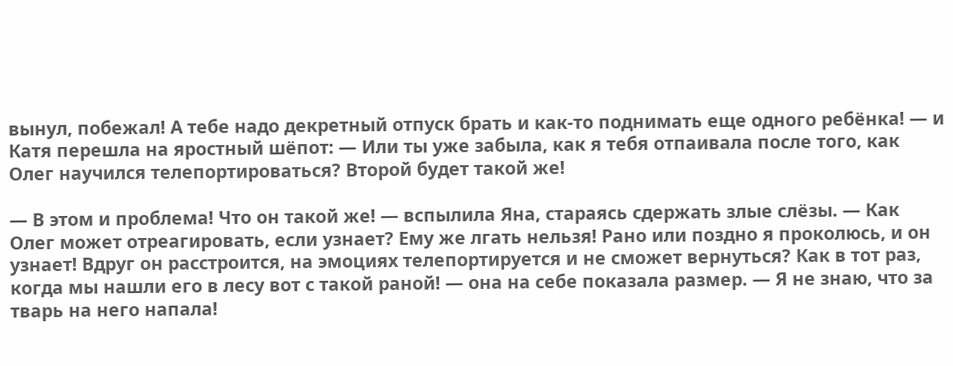вынул, побежал! А тебе надо декретный отпуск брать и как-то поднимать еще одного ребёнка! — и Катя перешла на яростный шёпот: — Или ты уже забыла, как я тебя отпаивала после того, как Олег научился телепортироваться? Второй будет такой же!

— В этом и проблема! Что он такой же! — вспылила Яна, стараясь сдержать злые слёзы. — Как Олег может отреагировать, если узнает? Ему же лгать нельзя! Рано или поздно я проколюсь, и он узнает! Вдруг он расстроится, на эмоциях телепортируется и не сможет вернуться? Как в тот раз, когда мы нашли его в лесу вот с такой раной! — она на себе показала размер. — Я не знаю, что за тварь на него напала!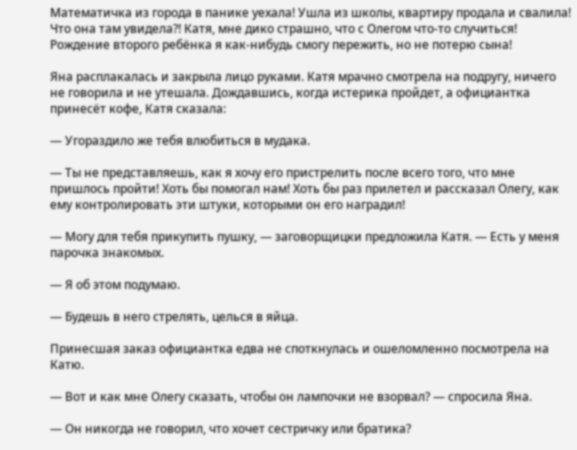Математичка из города в панике уехала! Ушла из школы, квартиру продала и свалила! Что она там увидела⁈ Катя, мне дико страшно, что с Олегом что-то случиться! Рождение второго ребёнка я как-нибудь смогу пережить, но не потерю сына!

Яна расплакалась и закрыла лицо руками. Катя мрачно смотрела на подругу, ничего не говорила и не утешала. Дождавшись, когда истерика пройдет, а официантка принесёт кофе, Катя сказала:

— Угораздило же тебя влюбиться в мудака.

— Ты не представляешь, как я хочу его пристрелить после всего того, что мне пришлось пройти! Хоть бы помогал нам! Хоть бы раз прилетел и рассказал Олегу, как ему контролировать эти штуки, которыми он его наградил!

— Могу для тебя прикупить пушку, — заговорщицки предложила Катя. — Есть у меня парочка знакомых.

— Я об этом подумаю.

— Будешь в него стрелять, целься в яйца.

Принесшая заказ официантка едва не споткнулась и ошеломленно посмотрела на Катю.

— Вот и как мне Олегу сказать, чтобы он лампочки не взорвал? — спросила Яна.

— Он никогда не говорил, что хочет сестричку или братика?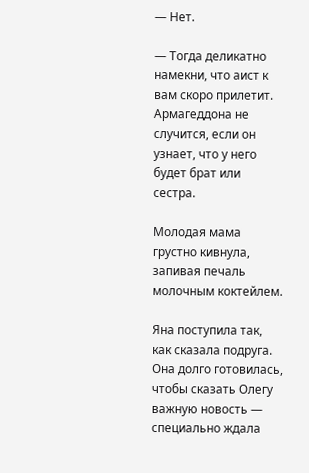— Нет.

— Тогда деликатно намекни, что аист к вам скоро прилетит. Армагеддона не случится, если он узнает, что у него будет брат или сестра.

Молодая мама грустно кивнула, запивая печаль молочным коктейлем.

Яна поступила так, как сказала подруга. Она долго готовилась, чтобы сказать Олегу важную новость — специально ждала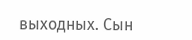выходных. Сын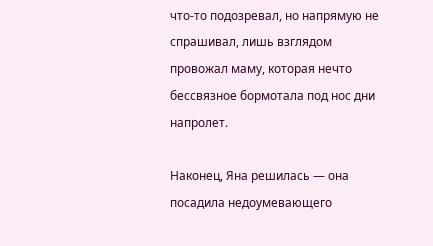что-то подозревал, но напрямую не спрашивал, лишь взглядом провожал маму, которая нечто бессвязное бормотала под нос дни напролет.

Наконец, Яна решилась — она посадила недоумевающего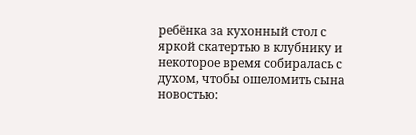ребёнка за кухонный стол с яркой скатертью в клубнику и некоторое время собиралась с духом, чтобы ошеломить сына новостью: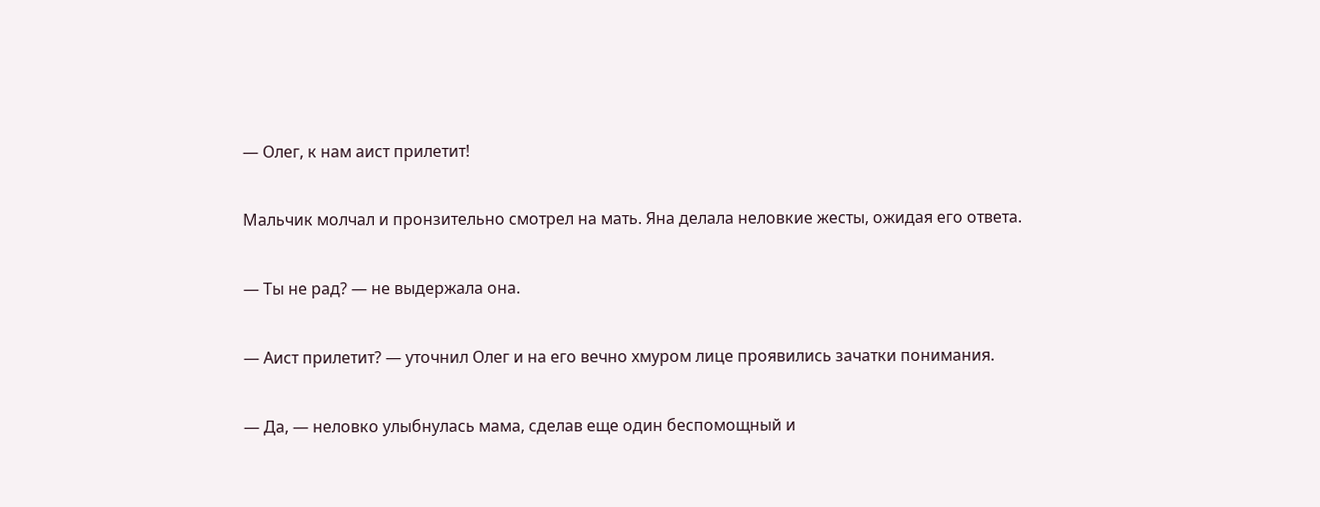— Олег, к нам аист прилетит!

Мальчик молчал и пронзительно смотрел на мать. Яна делала неловкие жесты, ожидая его ответа.

— Ты не рад? — не выдержала она.

— Аист прилетит? — уточнил Олег и на его вечно хмуром лице проявились зачатки понимания.

— Да, — неловко улыбнулась мама, сделав еще один беспомощный и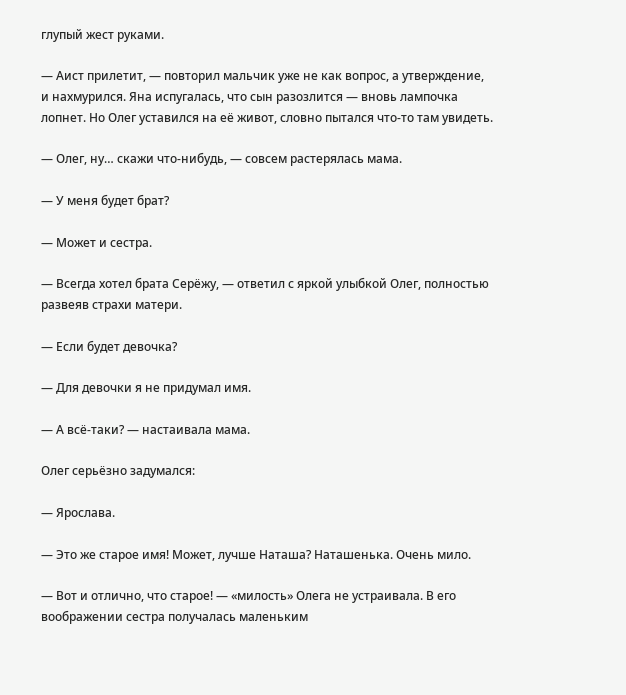глупый жест руками.

— Аист прилетит, — повторил мальчик уже не как вопрос, а утверждение, и нахмурился. Яна испугалась, что сын разозлится — вновь лампочка лопнет. Но Олег уставился на её живот, словно пытался что-то там увидеть.

— Олег, ну… скажи что-нибудь, — совсем растерялась мама.

— У меня будет брат?

— Может и сестра.

— Всегда хотел брата Серёжу, — ответил с яркой улыбкой Олег, полностью развеяв страхи матери.

— Если будет девочка?

— Для девочки я не придумал имя.

— А всё-таки? — настаивала мама.

Олег серьёзно задумался:

— Ярослава.

— Это же старое имя! Может, лучше Наташа? Наташенька. Очень мило.

— Вот и отлично, что старое! — «милость» Олега не устраивала. В его воображении сестра получалась маленьким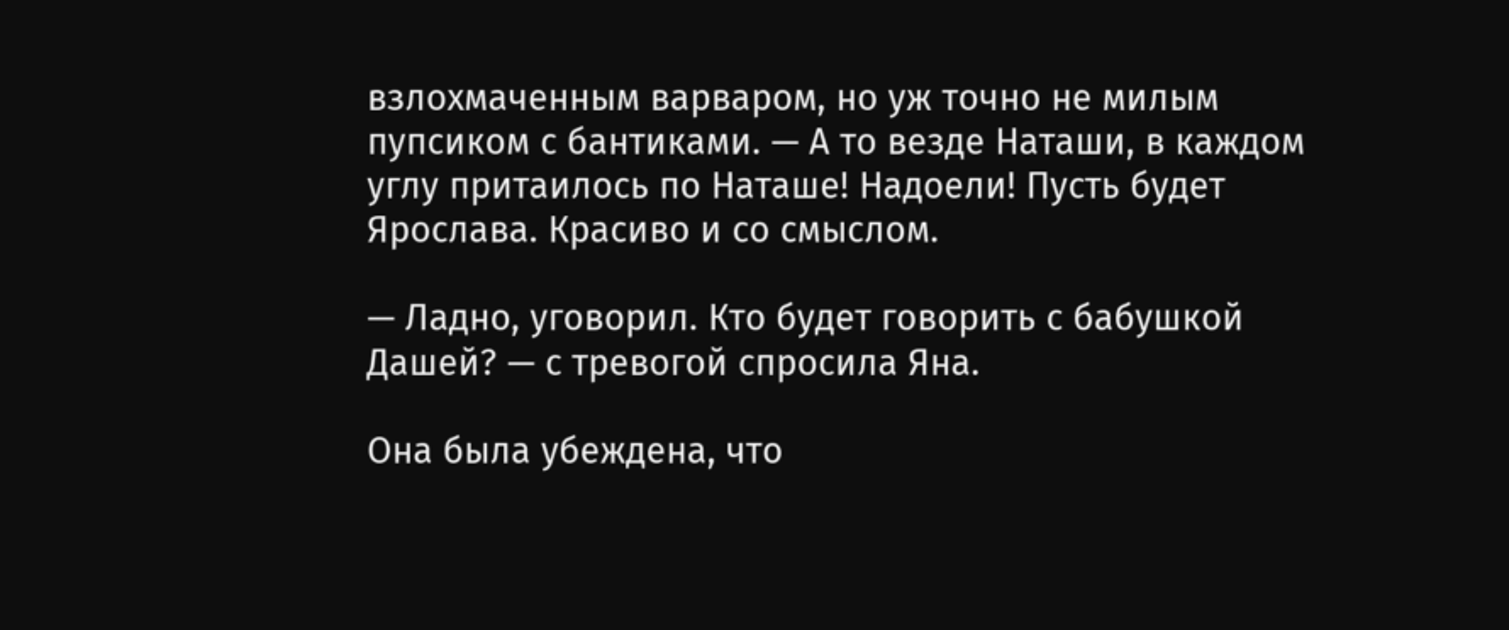взлохмаченным варваром, но уж точно не милым пупсиком с бантиками. — А то везде Наташи, в каждом углу притаилось по Наташе! Надоели! Пусть будет Ярослава. Красиво и со смыслом.

— Ладно, уговорил. Кто будет говорить с бабушкой Дашей? — с тревогой спросила Яна.

Она была убеждена, что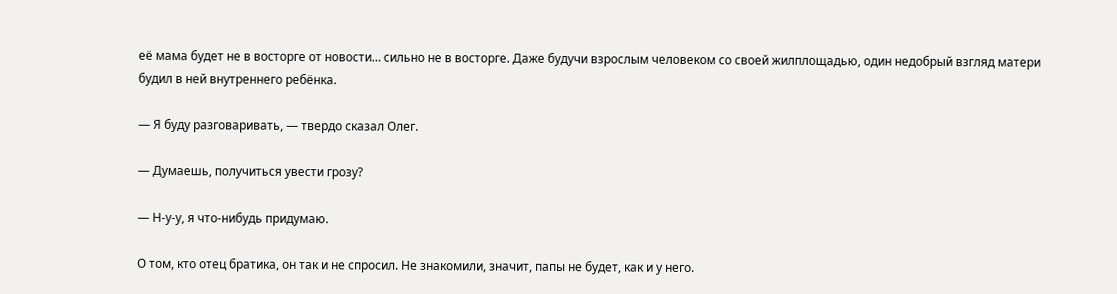её мама будет не в восторге от новости… сильно не в восторге. Даже будучи взрослым человеком со своей жилплощадью, один недобрый взгляд матери будил в ней внутреннего ребёнка.

— Я буду разговаривать, — твердо сказал Олег.

— Думаешь, получиться увести грозу?

— Н-у-у, я что-нибудь придумаю.

О том, кто отец братика, он так и не спросил. Не знакомили, значит, папы не будет, как и у него.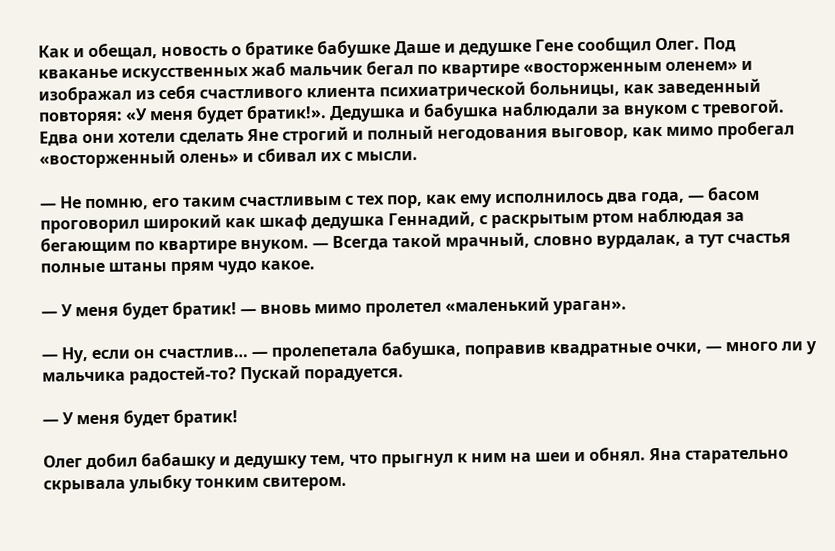Как и обещал, новость о братике бабушке Даше и дедушке Гене сообщил Олег. Под кваканье искусственных жаб мальчик бегал по квартире «восторженным оленем» и изображал из себя счастливого клиента психиатрической больницы, как заведенный повторяя: «У меня будет братик!». Дедушка и бабушка наблюдали за внуком с тревогой. Едва они хотели сделать Яне строгий и полный негодования выговор, как мимо пробегал «восторженный олень» и сбивал их с мысли.

— Не помню, его таким счастливым с тех пор, как ему исполнилось два года, — басом проговорил широкий как шкаф дедушка Геннадий, с раскрытым ртом наблюдая за бегающим по квартире внуком. — Всегда такой мрачный, словно вурдалак, а тут счастья полные штаны прям чудо какое.

— У меня будет братик! — вновь мимо пролетел «маленький ураган».

— Ну, если он счастлив… — пролепетала бабушка, поправив квадратные очки, — много ли у мальчика радостей-то? Пускай порадуется.

— У меня будет братик!

Олег добил бабашку и дедушку тем, что прыгнул к ним на шеи и обнял. Яна старательно скрывала улыбку тонким свитером.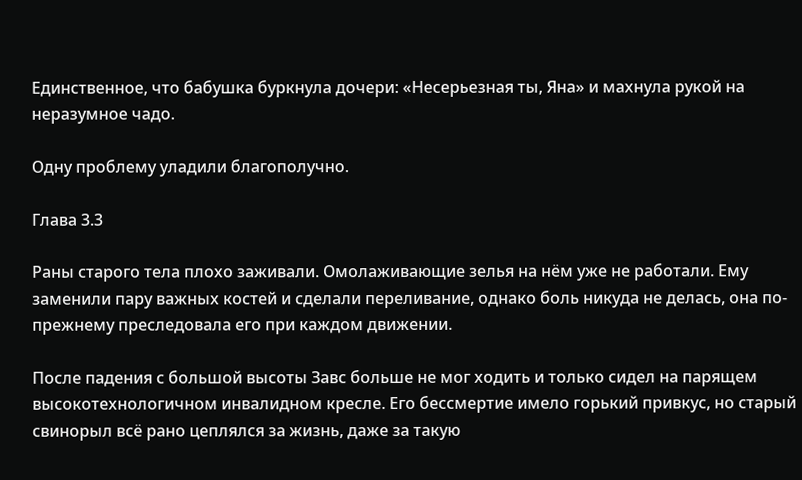Единственное, что бабушка буркнула дочери: «Несерьезная ты, Яна» и махнула рукой на неразумное чадо.

Одну проблему уладили благополучно.

Глава 3.3

Раны старого тела плохо заживали. Омолаживающие зелья на нём уже не работали. Ему заменили пару важных костей и сделали переливание, однако боль никуда не делась, она по-прежнему преследовала его при каждом движении.

После падения с большой высоты Завс больше не мог ходить и только сидел на парящем высокотехнологичном инвалидном кресле. Его бессмертие имело горький привкус, но старый свинорыл всё рано цеплялся за жизнь, даже за такую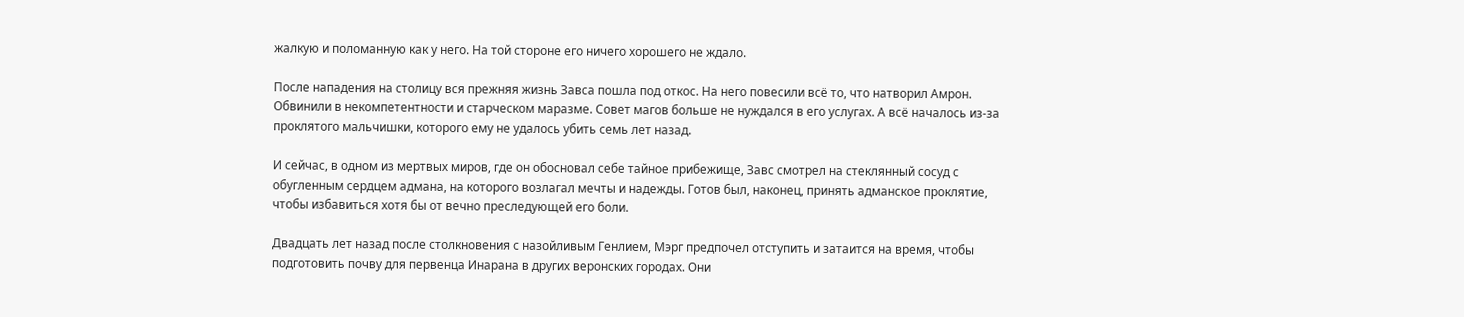жалкую и поломанную как у него. На той стороне его ничего хорошего не ждало.

После нападения на столицу вся прежняя жизнь Завса пошла под откос. На него повесили всё то, что натворил Амрон. Обвинили в некомпетентности и старческом маразме. Совет магов больше не нуждался в его услугах. А всё началось из-за проклятого мальчишки, которого ему не удалось убить семь лет назад.

И сейчас, в одном из мертвых миров, где он обосновал себе тайное прибежище, Завс смотрел на стеклянный сосуд с обугленным сердцем адмана, на которого возлагал мечты и надежды. Готов был, наконец, принять адманское проклятие, чтобы избавиться хотя бы от вечно преследующей его боли.

Двадцать лет назад после столкновения с назойливым Генлием, Мэрг предпочел отступить и затаится на время, чтобы подготовить почву для первенца Инарана в других веронских городах. Они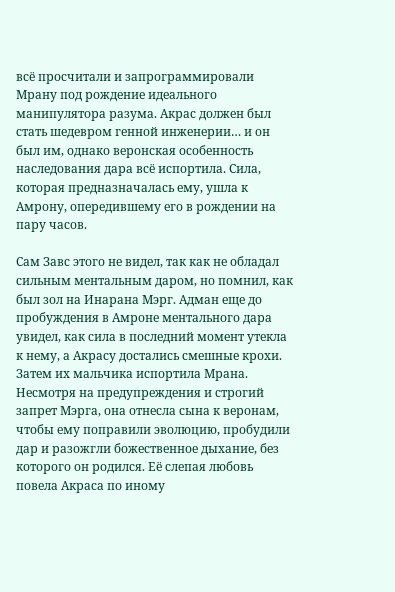всё просчитали и запрограммировали Мрану под рождение идеального манипулятора разума. Акрас должен был стать шедевром генной инженерии… и он был им, однако веронская особенность наследования дара всё испортила. Сила, которая предназначалась ему, ушла к Амрону, опередившему его в рождении на пару часов.

Сам Завс этого не видел, так как не обладал сильным ментальным даром, но помнил, как был зол на Инарана Мэрг. Адман еще до пробуждения в Амроне ментального дара увидел, как сила в последний момент утекла к нему, а Акрасу достались смешные крохи. Затем их мальчика испортила Мрана. Несмотря на предупреждения и строгий запрет Мэрга, она отнесла сына к веронам, чтобы ему поправили эволюцию, пробудили дар и разожгли божественное дыхание, без которого он родился. Её слепая любовь повела Акраса по иному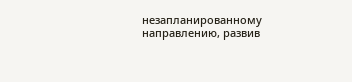незапланированному направлению, развив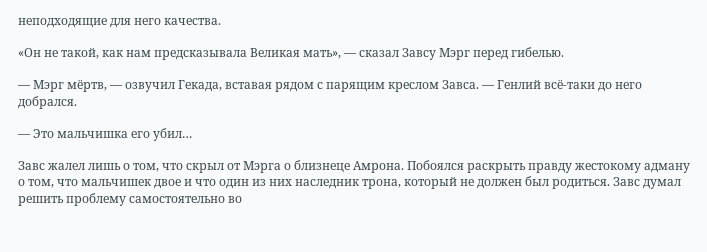неподходящие для него качества.

«Он не такой, как нам предсказывала Великая мать», — сказал Завсу Мэрг перед гибелью.

— Мэрг мёртв, — озвучил Гекада, вставая рядом с парящим креслом Завса. — Генлий всё-таки до него добрался.

— Это мальчишка его убил…

Завс жалел лишь о том, что скрыл от Мэрга о близнеце Амрона. Побоялся раскрыть правду жестокому адману о том, что мальчишек двое и что один из них наследник трона, который не должен был родиться. Завс думал решить проблему самостоятельно во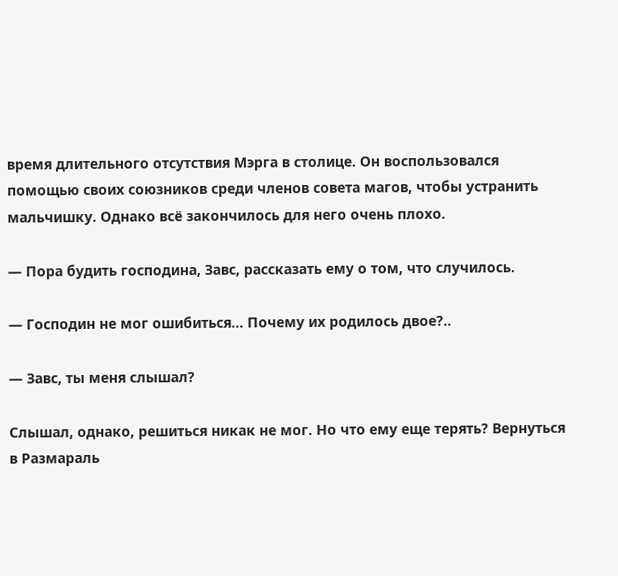время длительного отсутствия Мэрга в столице. Он воспользовался помощью своих союзников среди членов совета магов, чтобы устранить мальчишку. Однако всё закончилось для него очень плохо.

— Пора будить господина, Завс, рассказать ему о том, что случилось.

— Господин не мог ошибиться… Почему их родилось двое?..

— Завс, ты меня слышал?

Слышал, однако, решиться никак не мог. Но что ему еще терять? Вернуться в Размараль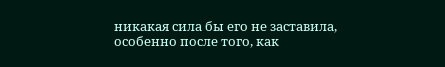никакая сила бы его не заставила, особенно после того, как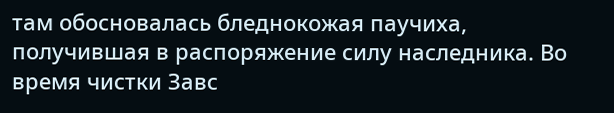там обосновалась бледнокожая паучиха, получившая в распоряжение силу наследника. Во время чистки Завс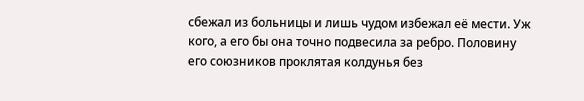сбежал из больницы и лишь чудом избежал её мести. Уж кого, а его бы она точно подвесила за ребро. Половину его союзников проклятая колдунья без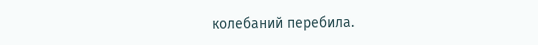колебаний перебила.